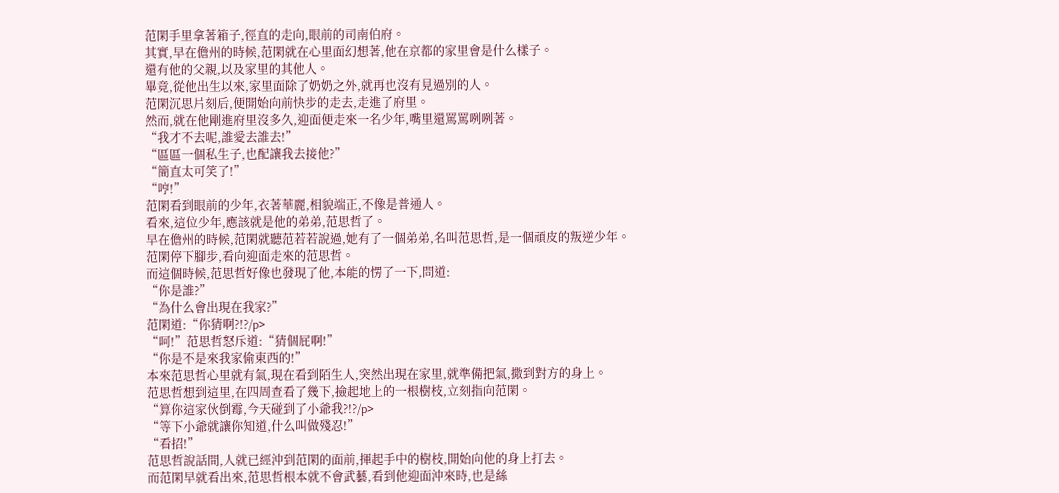范閑手里拿著箱子,徑直的走向,眼前的司南伯府。
其實,早在儋州的時候,范閑就在心里面幻想著,他在京都的家里會是什么樣子。
還有他的父親,以及家里的其他人。
畢竟,從他出生以來,家里面除了奶奶之外,就再也沒有見過別的人。
范閑沉思片刻后,便開始向前快步的走去,走進了府里。
然而,就在他剛進府里沒多久,迎面便走來一名少年,嘴里還罵罵咧咧著。
“我才不去呢,誰愛去誰去!”
“區區一個私生子,也配讓我去接他?”
“簡直太可笑了!”
“哼!”
范閑看到眼前的少年,衣著華麗,相貌端正,不像是普通人。
看來,這位少年,應該就是他的弟弟,范思哲了。
早在儋州的時候,范閑就聽范若若說過,她有了一個弟弟,名叫范思哲,是一個頑皮的叛逆少年。
范閑停下腳步,看向迎面走來的范思哲。
而這個時候,范思哲好像也發現了他,本能的愣了一下,問道:
“你是誰?”
“為什么會出現在我家?”
范閑道:“你猜啊?!?/p>
“呵!”范思哲怒斥道:“猜個屁啊!”
“你是不是來我家偷東西的!”
本來范思哲心里就有氣,現在看到陌生人,突然出現在家里,就準備把氣,撒到對方的身上。
范思哲想到這里,在四周查看了幾下,撿起地上的一根樹枝,立刻指向范閑。
“算你這家伙倒霉,今天碰到了小爺我?!?/p>
“等下小爺就讓你知道,什么叫做殘忍!”
“看招!”
范思哲說話間,人就已經沖到范閑的面前,揮起手中的樹枝,開始向他的身上打去。
而范閑早就看出來,范思哲根本就不會武藝,看到他迎面沖來時,也是絲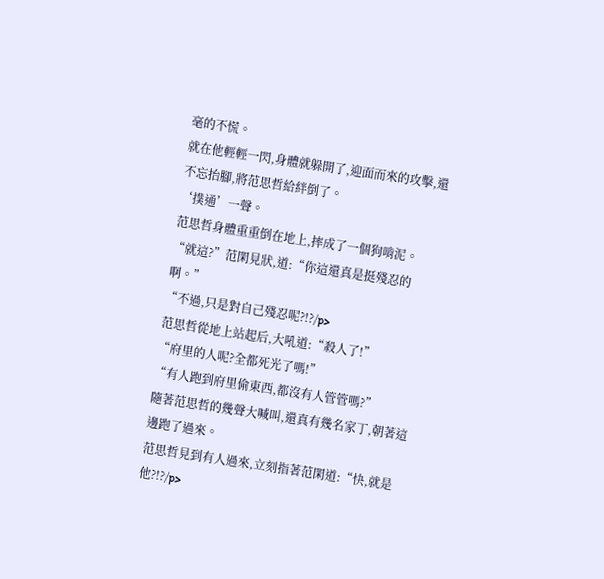毫的不慌。
就在他輕輕一閃,身體就躲開了,迎面而來的攻擊,還不忘抬腳,將范思哲給絆倒了。
‘撲通’一聲。
范思哲身體重重倒在地上,摔成了一個狗啃泥。
“就這?”范閑見狀,道:“你這還真是挺殘忍的啊。”
“不過,只是對自己殘忍呢?!?/p>
范思哲從地上站起后,大吼道:“殺人了!”
“府里的人呢?全都死光了嗎!”
“有人跑到府里偷東西,都沒有人管管嗎?”
隨著范思哲的幾聲大喊叫,還真有幾名家丁,朝著這邊跑了過來。
范思哲見到有人過來,立刻指著范閑道:“快,就是他?!?/p>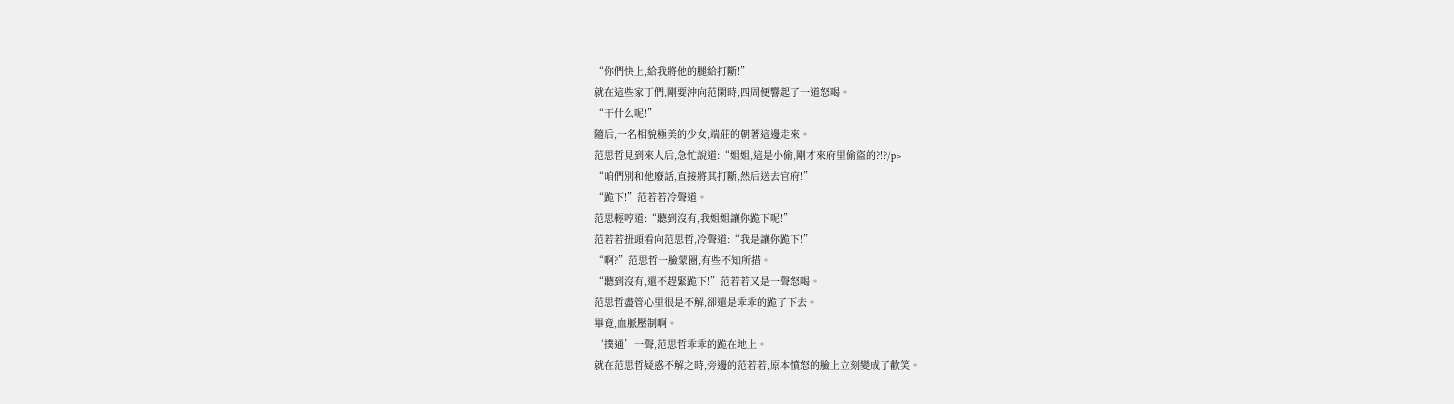“你們快上,給我將他的腿給打斷!”
就在這些家丁們,剛要沖向范閑時,四周便響起了一道怒喝。
“干什么呢!”
隨后,一名相貌極美的少女,端莊的朝著這邊走來。
范思哲見到來人后,急忙說道:“姐姐,這是小偷,剛才來府里偷盜的?!?/p>
“咱們別和他廢話,直接將其打斷,然后送去官府!”
“跪下!”范若若冷聲道。
范思輕哼道:“聽到沒有,我姐姐讓你跪下呢!”
范若若扭頭看向范思哲,冷聲道:“我是讓你跪下!”
“啊?”范思哲一臉蒙圈,有些不知所措。
“聽到沒有,還不趕緊跪下!”范若若又是一聲怒喝。
范思哲盡管心里很是不解,卻還是乖乖的跪了下去。
畢竟,血脈壓制啊。
‘撲通’一聲,范思哲乖乖的跪在地上。
就在范思哲疑惑不解之時,旁邊的范若若,原本憤怒的臉上立刻變成了歡笑。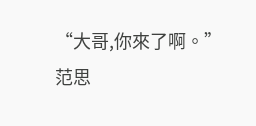“大哥,你來了啊。”
范思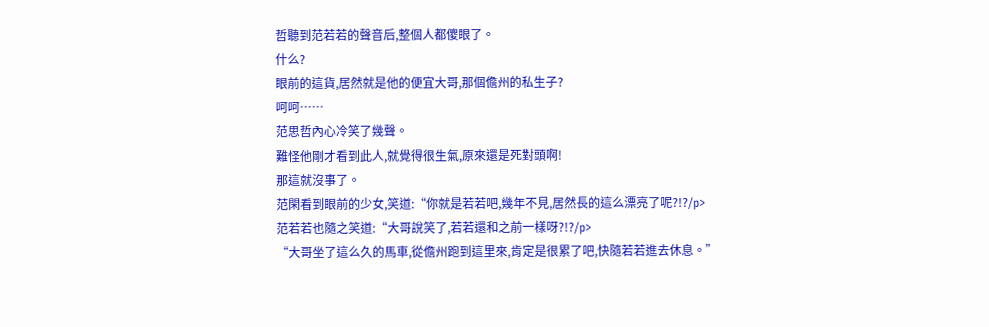哲聽到范若若的聲音后,整個人都傻眼了。
什么?
眼前的這貨,居然就是他的便宜大哥,那個儋州的私生子?
呵呵……
范思哲內心冷笑了幾聲。
難怪他剛才看到此人,就覺得很生氣,原來還是死對頭啊!
那這就沒事了。
范閑看到眼前的少女,笑道:“你就是若若吧,幾年不見,居然長的這么漂亮了呢?!?/p>
范若若也隨之笑道:“大哥說笑了,若若還和之前一樣呀?!?/p>
“大哥坐了這么久的馬車,從儋州跑到這里來,肯定是很累了吧,快隨若若進去休息。”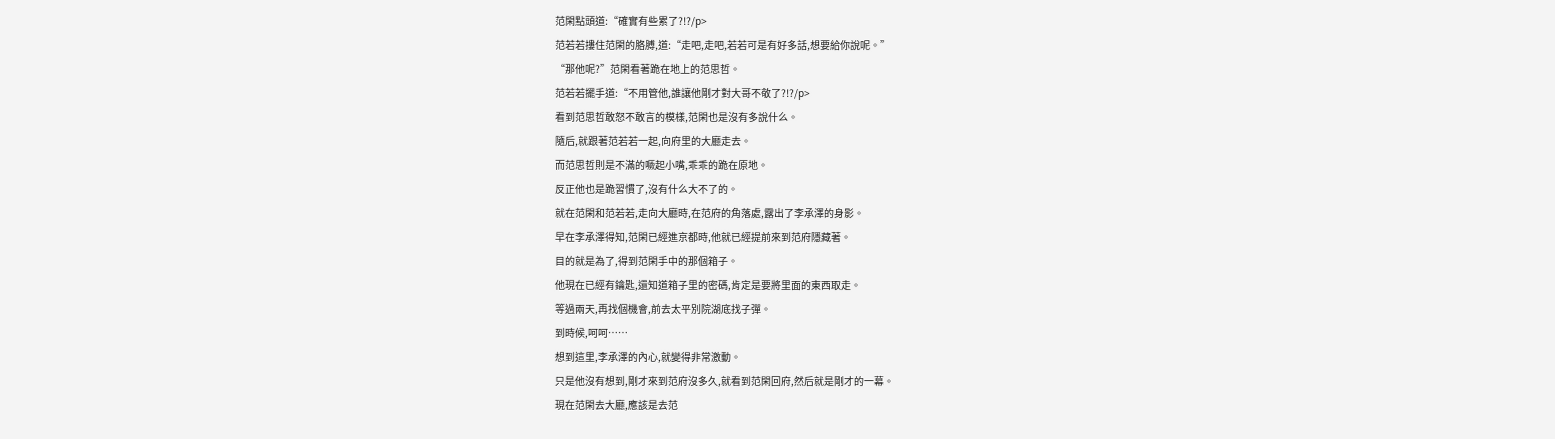范閑點頭道:“確實有些累了?!?/p>
范若若摟住范閑的胳膊,道:“走吧,走吧,若若可是有好多話,想要給你說呢。”
“那他呢?”范閑看著跪在地上的范思哲。
范若若擺手道:“不用管他,誰讓他剛才對大哥不敬了?!?/p>
看到范思哲敢怒不敢言的模樣,范閑也是沒有多說什么。
隨后,就跟著范若若一起,向府里的大廳走去。
而范思哲則是不滿的噘起小嘴,乖乖的跪在原地。
反正他也是跪習慣了,沒有什么大不了的。
就在范閑和范若若,走向大廳時,在范府的角落處,露出了李承澤的身影。
早在李承澤得知,范閑已經進京都時,他就已經提前來到范府隱藏著。
目的就是為了,得到范閑手中的那個箱子。
他現在已經有鑰匙,還知道箱子里的密碼,肯定是要將里面的東西取走。
等過兩天,再找個機會,前去太平別院湖底找子彈。
到時候,呵呵……
想到這里,李承澤的內心,就變得非常激動。
只是他沒有想到,剛才來到范府沒多久,就看到范閑回府,然后就是剛才的一幕。
現在范閑去大廳,應該是去范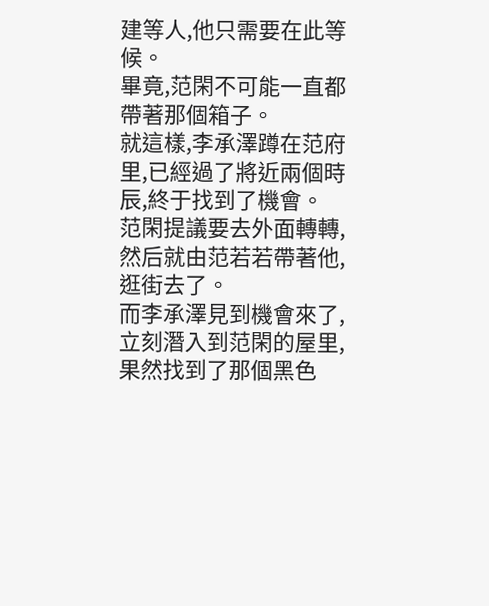建等人,他只需要在此等候。
畢竟,范閑不可能一直都帶著那個箱子。
就這樣,李承澤蹲在范府里,已經過了將近兩個時辰,終于找到了機會。
范閑提議要去外面轉轉,然后就由范若若帶著他,逛街去了。
而李承澤見到機會來了,立刻潛入到范閑的屋里,果然找到了那個黑色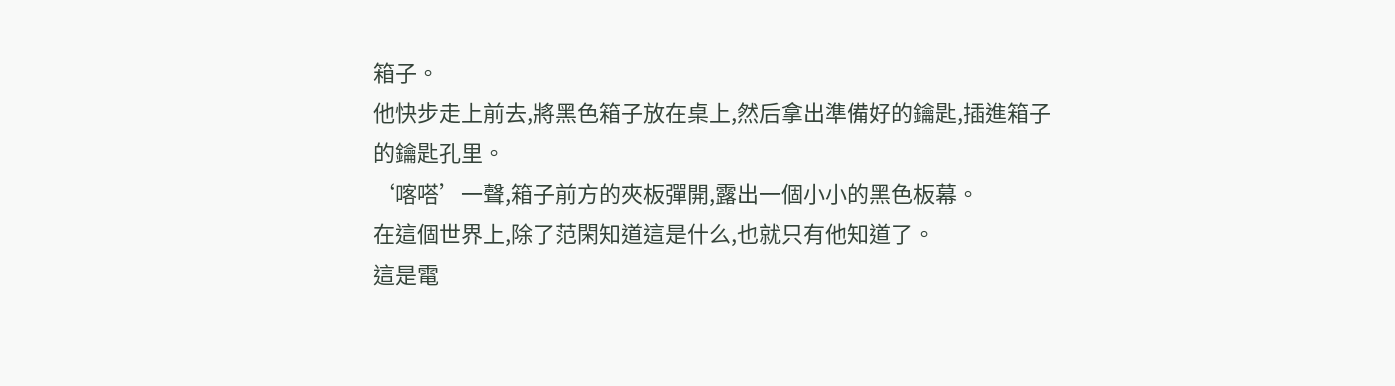箱子。
他快步走上前去,將黑色箱子放在桌上,然后拿出準備好的鑰匙,插進箱子的鑰匙孔里。
‘喀嗒’一聲,箱子前方的夾板彈開,露出一個小小的黑色板幕。
在這個世界上,除了范閑知道這是什么,也就只有他知道了。
這是電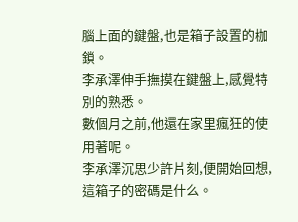腦上面的鍵盤,也是箱子設置的枷鎖。
李承澤伸手撫摸在鍵盤上,感覺特別的熟悉。
數個月之前,他還在家里瘋狂的使用著呢。
李承澤沉思少許片刻,便開始回想,這箱子的密碼是什么。